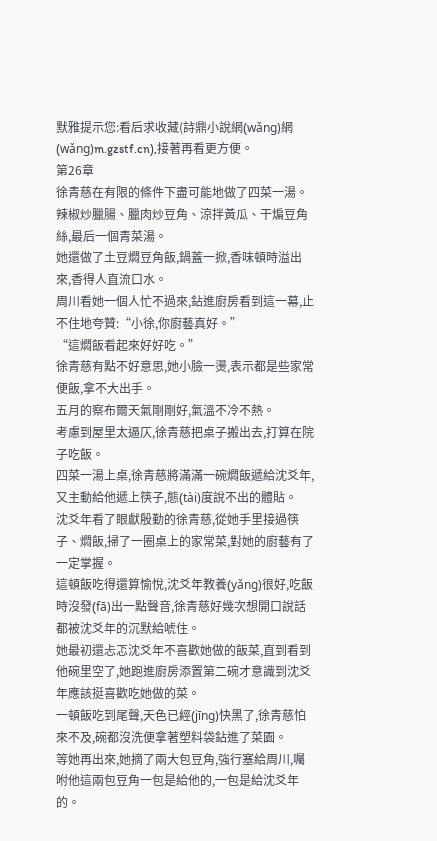默雅提示您:看后求收藏(詩鼎小說網(wǎng)網(wǎng)m.gzstf.cn),接著再看更方便。
第26章
徐青慈在有限的條件下盡可能地做了四菜一湯。
辣椒炒臘腸、臘肉炒豆角、涼拌黃瓜、干煸豆角絲,最后一個青菜湯。
她還做了土豆燜豆角飯,鍋蓋一掀,香味頓時溢出來,香得人直流口水。
周川看她一個人忙不過來,鉆進廚房看到這一幕,止不住地夸贊:“小徐,你廚藝真好。”
“這燜飯看起來好好吃。”
徐青慈有點不好意思,她小臉一燙,表示都是些家常便飯,拿不大出手。
五月的察布爾天氣剛剛好,氣溫不冷不熱。
考慮到屋里太逼仄,徐青慈把桌子搬出去,打算在院子吃飯。
四菜一湯上桌,徐青慈將滿滿一碗燜飯遞給沈爻年,又主動給他遞上筷子,態(tài)度說不出的體貼。
沈爻年看了眼獻殷勤的徐青慈,從她手里接過筷子、燜飯,掃了一圈桌上的家常菜,對她的廚藝有了一定掌握。
這頓飯吃得還算愉悅,沈爻年教養(yǎng)很好,吃飯時沒發(fā)出一點聲音,徐青慈好幾次想開口說話都被沈爻年的沉默給唬住。
她最初還忐忑沈爻年不喜歡她做的飯菜,直到看到他碗里空了,她跑進廚房添置第二碗才意識到沈爻年應該挺喜歡吃她做的菜。
一頓飯吃到尾聲,天色已經(jīng)快黑了,徐青慈怕來不及,碗都沒洗便拿著塑料袋鉆進了菜園。
等她再出來,她摘了兩大包豆角,強行塞給周川,囑咐他這兩包豆角一包是給他的,一包是給沈爻年的。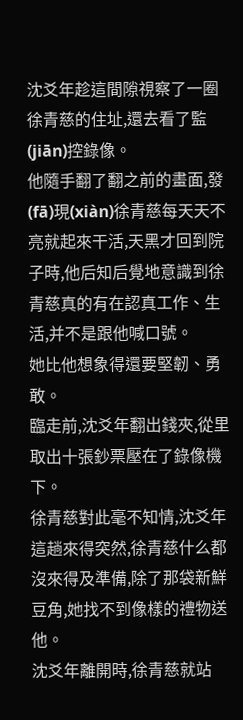沈爻年趁這間隙視察了一圈徐青慈的住址,還去看了監(jiān)控錄像。
他隨手翻了翻之前的畫面,發(fā)現(xiàn)徐青慈每天天不亮就起來干活,天黑才回到院子時,他后知后覺地意識到徐青慈真的有在認真工作、生活,并不是跟他喊口號。
她比他想象得還要堅韌、勇敢。
臨走前,沈爻年翻出錢夾,從里取出十張鈔票壓在了錄像機下。
徐青慈對此毫不知情,沈爻年這趟來得突然,徐青慈什么都沒來得及準備,除了那袋新鮮豆角,她找不到像樣的禮物送他。
沈爻年離開時,徐青慈就站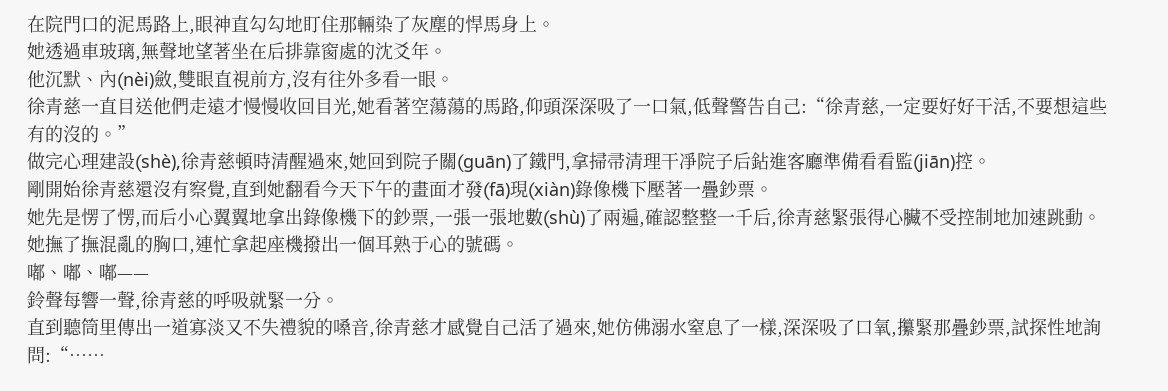在院門口的泥馬路上,眼神直勾勾地盯住那輛染了灰塵的悍馬身上。
她透過車玻璃,無聲地望著坐在后排靠窗處的沈爻年。
他沉默、內(nèi)斂,雙眼直視前方,沒有往外多看一眼。
徐青慈一直目送他們走遠才慢慢收回目光,她看著空蕩蕩的馬路,仰頭深深吸了一口氣,低聲警告自己:“徐青慈,一定要好好干活,不要想這些有的沒的。”
做完心理建設(shè),徐青慈頓時清醒過來,她回到院子關(guān)了鐵門,拿掃帚清理干凈院子后鉆進客廳準備看看監(jiān)控。
剛開始徐青慈還沒有察覺,直到她翻看今天下午的畫面才發(fā)現(xiàn)錄像機下壓著一疊鈔票。
她先是愣了愣,而后小心翼翼地拿出錄像機下的鈔票,一張一張地數(shù)了兩遍,確認整整一千后,徐青慈緊張得心臟不受控制地加速跳動。
她撫了撫混亂的胸口,連忙拿起座機撥出一個耳熟于心的號碼。
嘟、嘟、嘟——
鈴聲每響一聲,徐青慈的呼吸就緊一分。
直到聽筒里傳出一道寡淡又不失禮貌的嗓音,徐青慈才感覺自己活了過來,她仿佛溺水窒息了一樣,深深吸了口氧,攥緊那疊鈔票,試探性地詢問:“……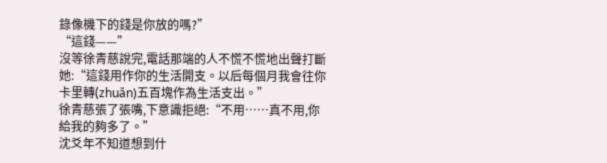錄像機下的錢是你放的嗎?”
“這錢——”
沒等徐青慈說完,電話那端的人不慌不慌地出聲打斷她:“這錢用作你的生活開支。以后每個月我會往你卡里轉(zhuǎn)五百塊作為生活支出。”
徐青慈張了張嘴,下意識拒絕:“不用……真不用,你給我的夠多了。”
沈爻年不知道想到什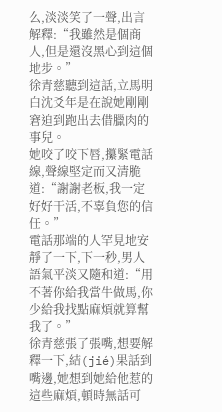么,淡淡笑了一聲,出言解釋:“我雖然是個商人,但是還沒黑心到這個地步。”
徐青慈聽到這話,立馬明白沈爻年是在說她剛剛窘迫到跑出去借臘肉的事兒。
她咬了咬下唇,攥緊電話線,聲線堅定而又清脆道:“謝謝老板,我一定好好干活,不辜負您的信任。”
電話那端的人罕見地安靜了一下,下一秒,男人語氣平淡又隨和道:“用不著你給我當牛做馬,你少給我找點麻煩就算幫我了。”
徐青慈張了張嘴,想要解釋一下,結(jié)果話到嘴邊,她想到她給他惹的這些麻煩,頓時無話可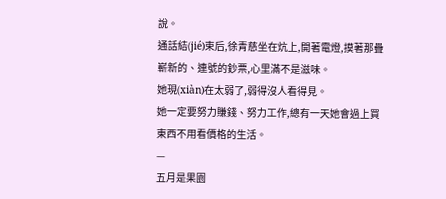說。
通話結(jié)束后,徐青慈坐在炕上,開著電燈,摸著那疊嶄新的、連號的鈔票,心里滿不是滋味。
她現(xiàn)在太弱了,弱得沒人看得見。
她一定要努力賺錢、努力工作,總有一天她會過上買東西不用看價格的生活。
—
五月是果園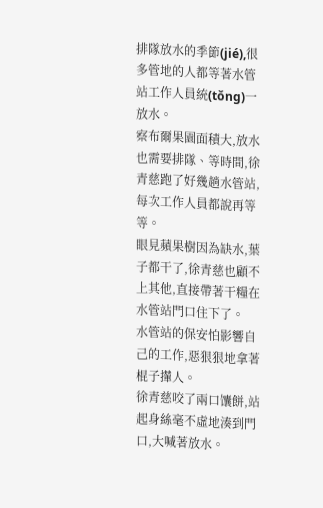排隊放水的季節(jié),很多管地的人都等著水管站工作人員統(tǒng)一放水。
察布爾果園面積大,放水也需要排隊、等時間,徐青慈跑了好幾趟水管站,每次工作人員都說再等等。
眼見蘋果樹因為缺水,葉子都干了,徐青慈也顧不上其他,直接帶著干糧在水管站門口住下了。
水管站的保安怕影響自己的工作,惡狠狠地拿著棍子攆人。
徐青慈咬了兩口馕餅,站起身絲毫不虛地湊到門口,大喊著放水。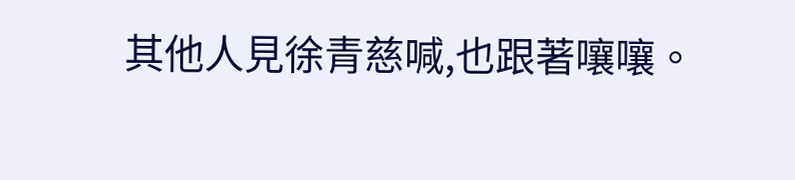其他人見徐青慈喊,也跟著嚷嚷。